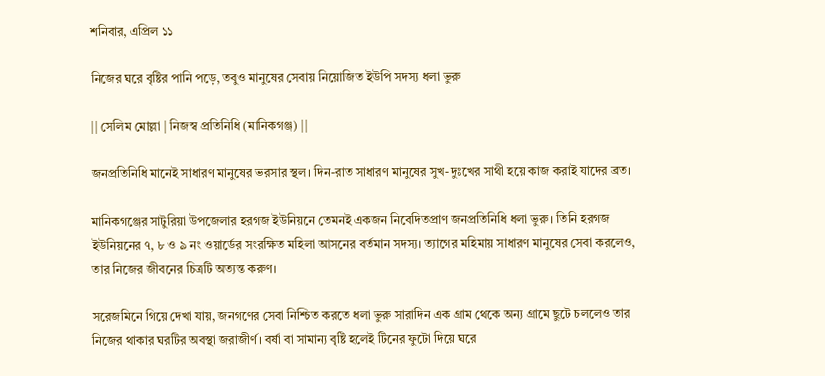শনিবার, এপ্রিল ১১

নিজের ঘরে বৃষ্টির পানি পড়ে, তবুও মানুষের সেবায় নিয়োজিত ইউপি সদস্য ধলা ভুরু

|| সেলিম মোল্লা | নিজস্ব প্রতিনিধি (মানিকগঞ্জ) ||

জনপ্রতিনিধি মানেই সাধারণ মানুষের ভরসার স্থল। দিন-রাত সাধারণ মানুষের সুখ-দুঃখের সাথী হয়ে কাজ করাই যাদের ব্রত।

মানিকগঞ্জের সাটুরিয়া উপজেলার হরগজ ইউনিয়নে তেমনই একজন নিবেদিতপ্রাণ জনপ্রতিনিধি ধলা ভুরু। তিনি হরগজ ইউনিয়নের ৭, ৮ ও ৯ নং ওয়ার্ডের সংরক্ষিত মহিলা আসনের বর্তমান সদস্য। ত্যাগের মহিমায় সাধারণ মানুষের সেবা করলেও, তার নিজের জীবনের চিত্রটি অত্যন্ত করুণ।

সরেজমিনে গিয়ে দেখা যায়, জনগণের সেবা নিশ্চিত করতে ধলা ভুরু সারাদিন এক গ্রাম থেকে অন্য গ্রামে ছুটে চললেও তার নিজের থাকার ঘরটির অবস্থা জরাজীর্ণ। বর্ষা বা সামান্য বৃষ্টি হলেই টিনের ফুটো দিয়ে ঘরে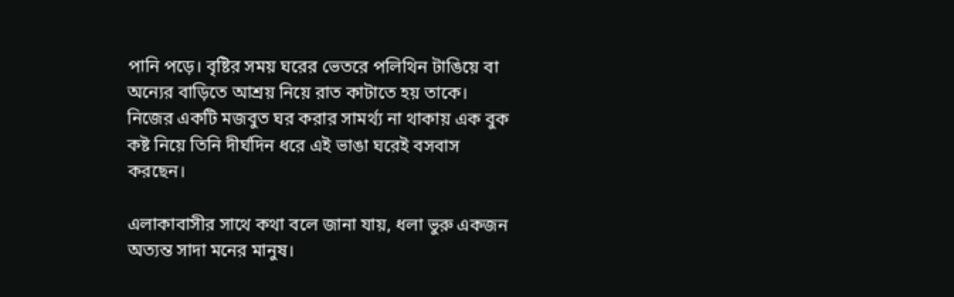পানি পড়ে। বৃষ্টির সময় ঘরের ভেতরে পলিথিন টাঙিয়ে বা অন্যের বাড়িতে আশ্রয় নিয়ে রাত কাটাতে হয় তাকে। নিজের একটি মজবুত ঘর করার সামর্থ্য না থাকায় এক বুক কষ্ট নিয়ে তিনি দীর্ঘদিন ধরে এই ভাঙা ঘরেই বসবাস করছেন।

এলাকাবাসীর সাথে কথা বলে জানা যায়, ধলা ভুরু একজন অত্যন্ত সাদা মনের মানুষ।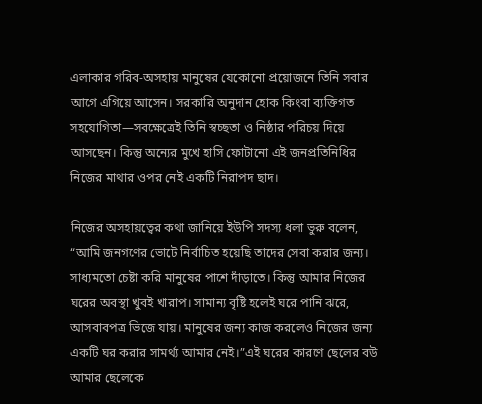এলাকার গরিব-অসহায় মানুষের যেকোনো প্রয়োজনে তিনি সবার আগে এগিয়ে আসেন। সরকারি অনুদান হোক কিংবা ব্যক্তিগত সহযোগিতা—সবক্ষেত্রেই তিনি স্বচ্ছতা ও নিষ্ঠার পরিচয় দিয়ে আসছেন। কিন্তু অন্যের মুখে হাসি ফোটানো এই জনপ্রতিনিধির নিজের মাথার ওপর নেই একটি নিরাপদ ছাদ।

নিজের অসহায়ত্বের কথা জানিয়ে ইউপি সদস্য ধলা ভুরু বলেন, “আমি জনগণের ভোটে নির্বাচিত হয়েছি তাদের সেবা করার জন্য। সাধ্যমতো চেষ্টা করি মানুষের পাশে দাঁড়াতে। কিন্তু আমার নিজের ঘরের অবস্থা খুবই খারাপ। সামান্য বৃষ্টি হলেই ঘরে পানি ঝরে, আসবাবপত্র ভিজে যায়। মানুষের জন্য কাজ করলেও নিজের জন্য একটি ঘর করার সামর্থ্য আমার নেই।”এই ঘরের কারণে ছেলের বউ আমার ছেলেকে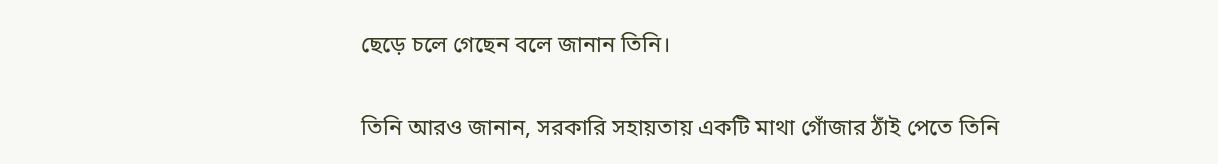ছেড়ে চলে গেছেন বলে জানান তিনি।

তিনি আরও জানান, সরকারি সহায়তায় একটি মাথা গোঁজার ঠাঁই পেতে তিনি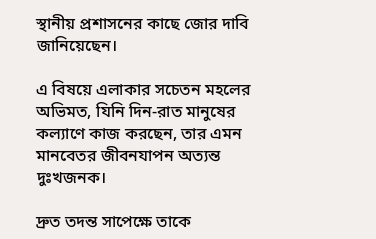স্থানীয় প্রশাসনের কাছে জোর দাবি জানিয়েছেন।

এ বিষয়ে এলাকার সচেতন মহলের অভিমত, যিনি দিন-রাত মানুষের কল্যাণে কাজ করছেন, তার এমন মানবেতর জীবনযাপন অত্যন্ত দুঃখজনক।

দ্রুত তদন্ত সাপেক্ষে তাকে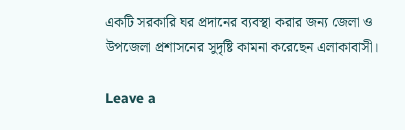একটি সরকারি ঘর প্রদানের ব্যবস্থা করার জন্য জেলা ও উপজেলা প্রশাসনের সুদৃষ্টি কামনা করেছেন এলাকাবাসী।

Leave a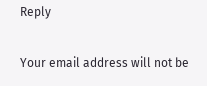Reply

Your email address will not be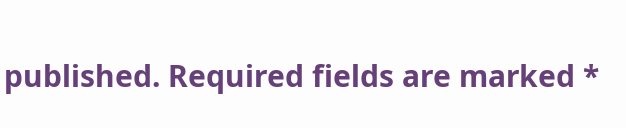published. Required fields are marked *